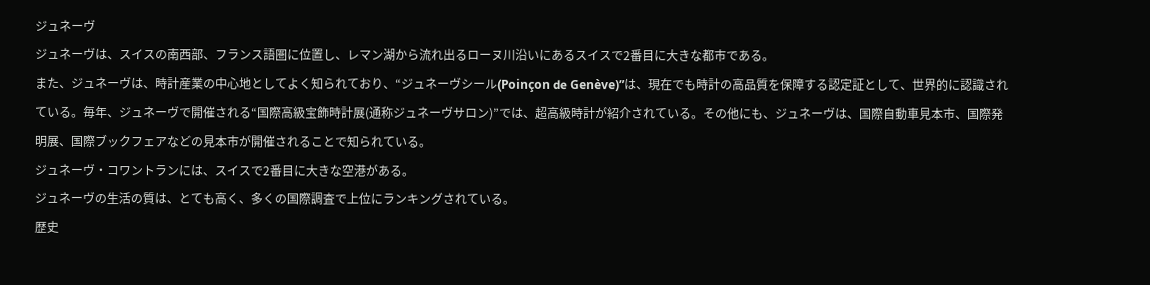ジュネーヴ
ジュネーヴは、スイスの南西部、フランス語圏に位置し、レマン湖から流れ出るローヌ川沿いにあるスイスで2番目に大きな都市である。
また、ジュネーヴは、時計産業の中心地としてよく知られており、“ジュネーヴシール(Poinçon de Genève)”は、現在でも時計の高品質を保障する認定証として、世界的に認識されている。毎年、ジュネーヴで開催される“国際高級宝飾時計展(通称ジュネーヴサロン)”では、超高級時計が紹介されている。その他にも、ジュネーヴは、国際自動車見本市、国際発明展、国際ブックフェアなどの見本市が開催されることで知られている。
ジュネーヴ・コワントランには、スイスで2番目に大きな空港がある。
ジュネーヴの生活の質は、とても高く、多くの国際調査で上位にランキングされている。
歴史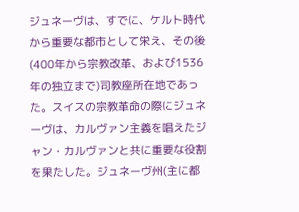ジュネーヴは、すでに、ケルト時代から重要な都市として栄え、その後(400年から宗教改革、および1536年の独立まで)司教座所在地であった。スイスの宗教革命の際にジュネーヴは、カルヴァン主義を唱えたジャン・カルヴァンと共に重要な役割を果たした。ジュネーヴ州(主に都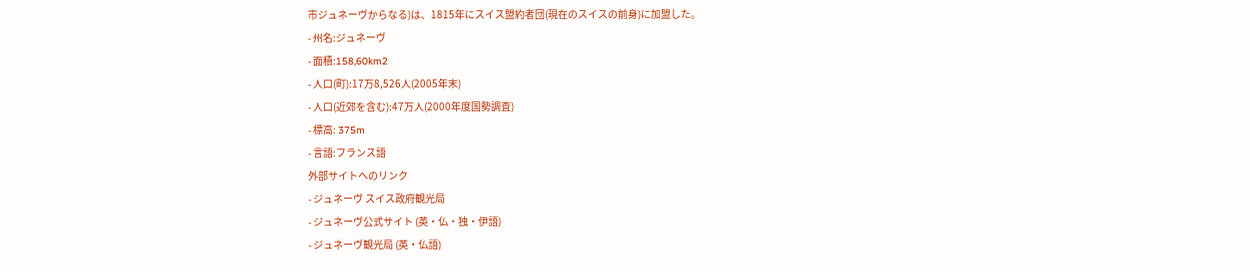市ジュネーヴからなる)は、1815年にスイス盟約者団(現在のスイスの前身)に加盟した。
- 州名:ジュネーヴ
- 面積:158,60km2
- 人口(町):17万8,526人(2005年末)
- 人口(近郊を含む):47万人(2000年度国勢調査)
- 標高: 375m
- 言語:フランス語
外部サイトへのリンク
- ジュネーヴ スイス政府観光局
- ジュネーヴ公式サイト (英・仏・独・伊語)
- ジュネーヴ観光局 (英・仏語)